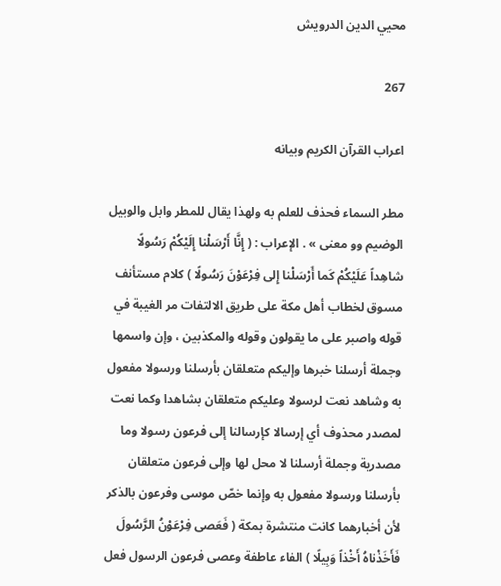محيي الدين الدرويش

267

اعراب القرآن الكريم وبيانه

مطر السماء فحذف للعلم به ولهذا يقال للمطر وابل والوبيل الوضيم وو معنى » . الإعراب : ( إِنَّا أَرْسَلْنا إِلَيْكُمْ رَسُولًا شاهِداً عَلَيْكُمْ كَما أَرْسَلْنا إِلى فِرْعَوْنَ رَسُولًا ) كلام مستأنف مسوق لخطاب أهل مكة على طريق الالتفات مر الغيبة في قوله واصبر على ما يقولون وقوله والمكذبين ، وإن واسمها وجملة أرسلنا خبرها وإليكم متعلقان بأرسلنا ورسولا مفعول به وشاهد نعت لرسولا وعليكم متعلقان بشاهدا وكما نعت لمصدر محذوف أي إرسالا كإرسالنا إلى فرعون رسولا وما مصدرية وجملة أرسلنا لا محل لها وإلى فرعون متعلقان بأرسلنا ورسولا مفعول به وإنما خصّ موسى وفرعون بالذكر لأن أخبارهما كانت منتشرة بمكة ( فَعَصى فِرْعَوْنُ الرَّسُولَ فَأَخَذْناهُ أَخْذاً وَبِيلًا ) الفاء عاطفة وعصى فرعون الرسول فعل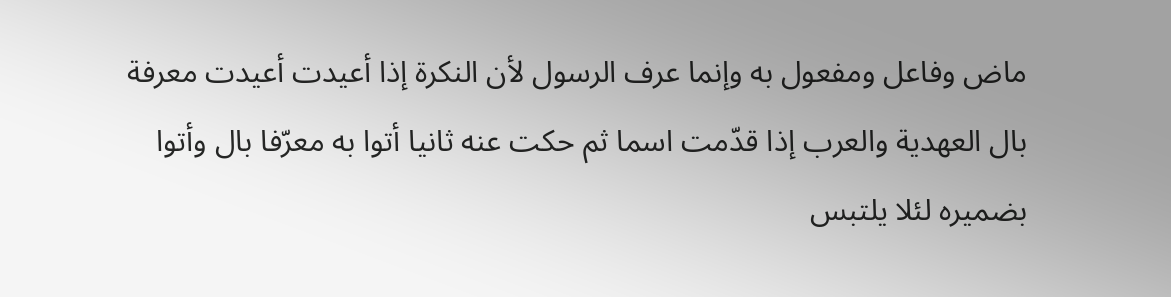ماض وفاعل ومفعول به وإنما عرف الرسول لأن النكرة إذا أعيدت أعيدت معرفة بال العهدية والعرب إذا قدّمت اسما ثم حكت عنه ثانيا أتوا به معرّفا بال وأتوا بضميره لئلا يلتبس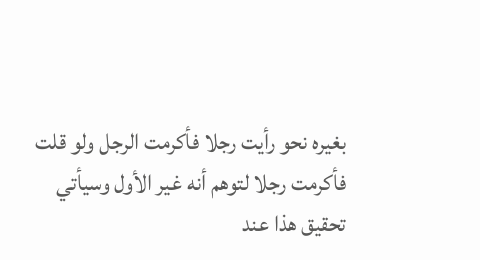بغيره نحو رأيت رجلا فأكرمت الرجل ولو قلت فأكرمت رجلا لتوهم أنه غير الأول وسيأتي تحقيق هذا عند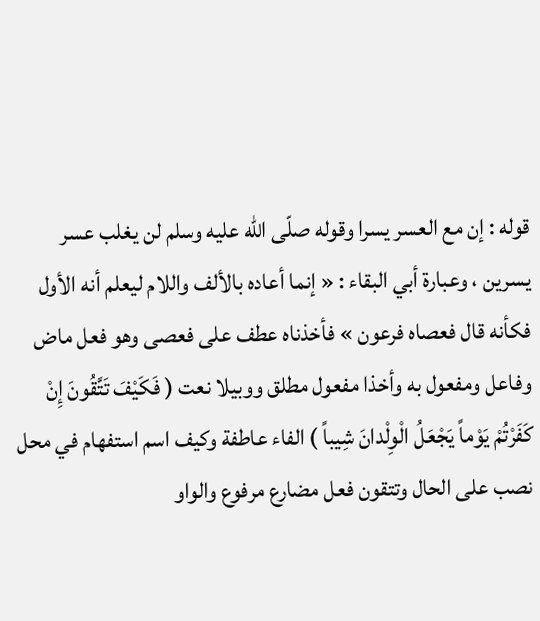قوله : إن مع العسر يسرا وقوله صلّى اللّه عليه وسلم لن يغلب عسر يسرين ، وعبارة أبي البقاء : « إنما أعاده بالألف واللام ليعلم أنه الأول فكأنه قال فعصاه فرعون » فأخذناه عطف على فعصى وهو فعل ماض وفاعل ومفعول به وأخذا مفعول مطلق ووبيلا نعت ( فَكَيْفَ تَتَّقُونَ إِنْ كَفَرْتُمْ يَوْماً يَجْعَلُ الْوِلْدانَ شِيباً ) الفاء عاطفة وكيف اسم استفهام في محل نصب على الحال وتتقون فعل مضارع مرفوع والواو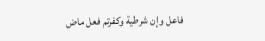فاعل وإن شرطية وكفرتم فعل ماض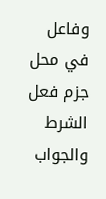وفاعل في محل جزم فعل الشرط والجواب